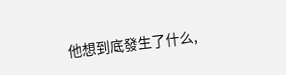他想到底發生了什么,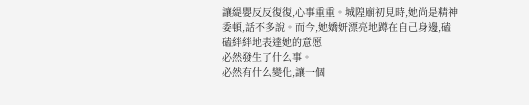讓緹嬰反反復復,心事重重。城隍廟初見時,她尚是精神委頓,話不多說。而今,她嬌妍漂亮地蹲在自己身邊,磕磕絆絆地表達她的意愿
必然發生了什么事。
必然有什么變化,讓一個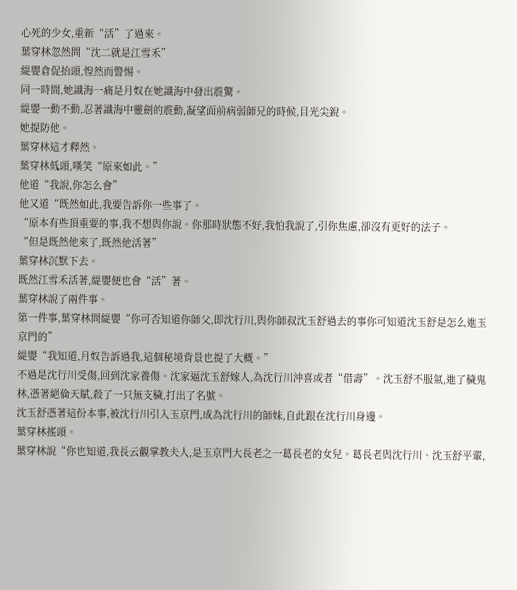心死的少女,重新“活”了過來。
葉穿林忽然問“沈二就是江雪禾”
緹嬰倉促抬頭,惶然而警惕。
同一時間,她識海一痛是月奴在她識海中發出震驚。
緹嬰一動不動,忍著識海中靈劍的震動,凝望面前病弱師兄的時候,目光尖銳。
她提防他。
葉穿林這才釋然。
葉穿林低頭,嘆笑“原來如此。”
他道“我說,你怎么會”
他又道“既然如此,我要告訴你一些事了。
“原本有些頂重要的事,我不想與你說。你那時狀態不好,我怕我說了,引你焦慮,卻沒有更好的法子。
“但是既然他來了,既然他活著”
葉穿林沉默下去。
既然江雪禾活著,緹嬰便也會“活”著。
葉穿林說了兩件事。
第一件事,葉穿林問緹嬰“你可否知道你師父,即沈行川,與你師叔沈玉舒過去的事你可知道沈玉舒是怎么進玉京門的”
緹嬰“我知道,月奴告訴過我,這個秘境背景也提了大概。”
不過是沈行川受傷,回到沈家養傷。沈家逼沈玉舒嫁人,為沈行川沖喜或者“借壽”。沈玉舒不服氣,進了穢鬼林,憑著絕倫天賦,殺了一只無支穢,打出了名號。
沈玉舒憑著這份本事,被沈行川引入玉京門,成為沈行川的師妹,自此跟在沈行川身邊。
葉穿林搖頭。
葉穿林說“你也知道,我長云觀掌教夫人,是玉京門大長老之一葛長老的女兒。葛長老與沈行川、沈玉舒平輩,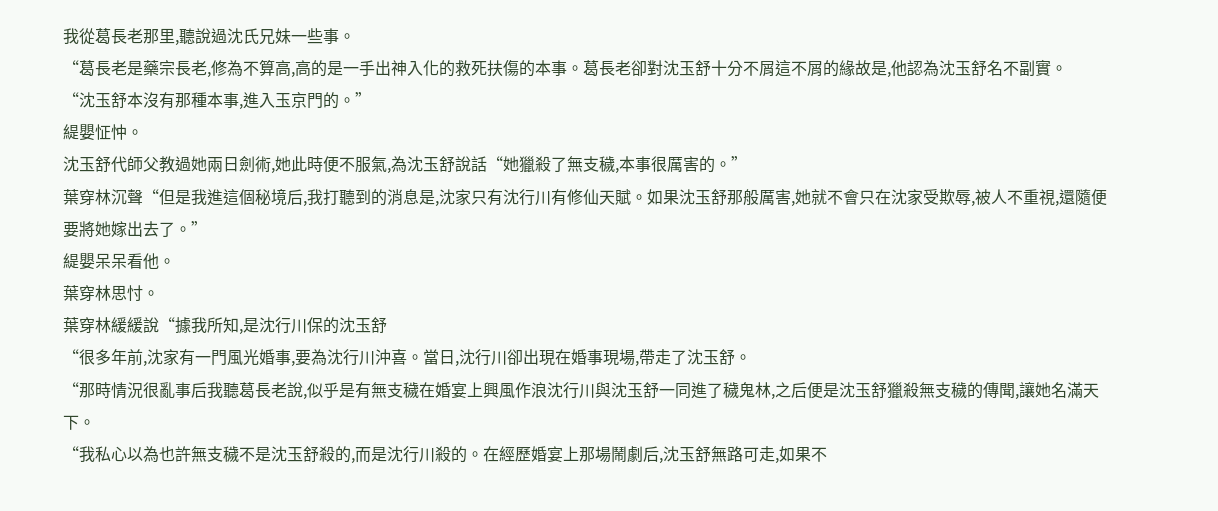我從葛長老那里,聽說過沈氏兄妹一些事。
“葛長老是藥宗長老,修為不算高,高的是一手出神入化的救死扶傷的本事。葛長老卻對沈玉舒十分不屑這不屑的緣故是,他認為沈玉舒名不副實。
“沈玉舒本沒有那種本事,進入玉京門的。”
緹嬰怔忡。
沈玉舒代師父教過她兩日劍術,她此時便不服氣,為沈玉舒說話“她獵殺了無支穢,本事很厲害的。”
葉穿林沉聲“但是我進這個秘境后,我打聽到的消息是,沈家只有沈行川有修仙天賦。如果沈玉舒那般厲害,她就不會只在沈家受欺辱,被人不重視,還隨便要將她嫁出去了。”
緹嬰呆呆看他。
葉穿林思忖。
葉穿林緩緩說“據我所知,是沈行川保的沈玉舒
“很多年前,沈家有一門風光婚事,要為沈行川沖喜。當日,沈行川卻出現在婚事現場,帶走了沈玉舒。
“那時情況很亂事后我聽葛長老說,似乎是有無支穢在婚宴上興風作浪沈行川與沈玉舒一同進了穢鬼林,之后便是沈玉舒獵殺無支穢的傳聞,讓她名滿天下。
“我私心以為也許無支穢不是沈玉舒殺的,而是沈行川殺的。在經歷婚宴上那場鬧劇后,沈玉舒無路可走,如果不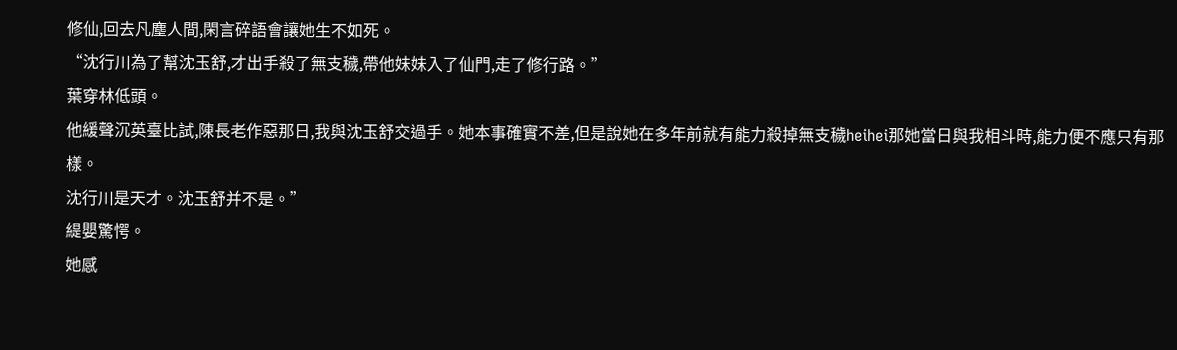修仙,回去凡塵人間,閑言碎語會讓她生不如死。
“沈行川為了幫沈玉舒,才出手殺了無支穢,帶他妹妹入了仙門,走了修行路。”
葉穿林低頭。
他緩聲沉英臺比試,陳長老作惡那日,我與沈玉舒交過手。她本事確實不差,但是說她在多年前就有能力殺掉無支穢heihei那她當日與我相斗時,能力便不應只有那樣。
沈行川是天才。沈玉舒并不是。”
緹嬰驚愕。
她感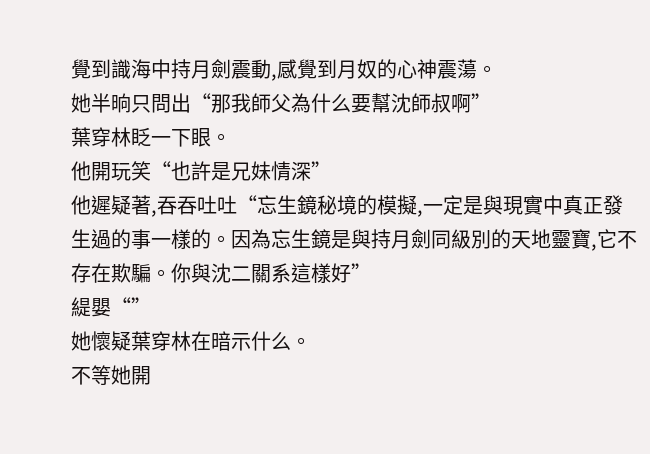覺到識海中持月劍震動,感覺到月奴的心神震蕩。
她半晌只問出“那我師父為什么要幫沈師叔啊”
葉穿林眨一下眼。
他開玩笑“也許是兄妹情深”
他遲疑著,吞吞吐吐“忘生鏡秘境的模擬,一定是與現實中真正發生過的事一樣的。因為忘生鏡是與持月劍同級別的天地靈寶,它不存在欺騙。你與沈二關系這樣好”
緹嬰“”
她懷疑葉穿林在暗示什么。
不等她開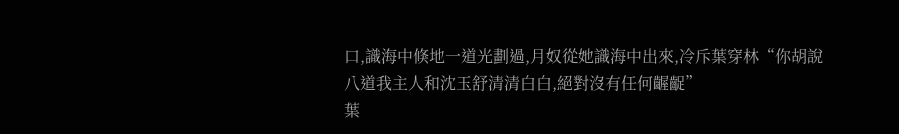口,識海中倏地一道光劃過,月奴從她識海中出來,冷斥葉穿林“你胡說八道我主人和沈玉舒清清白白,絕對沒有任何齷齪”
葉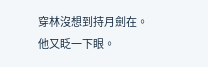穿林沒想到持月劍在。
他又眨一下眼。